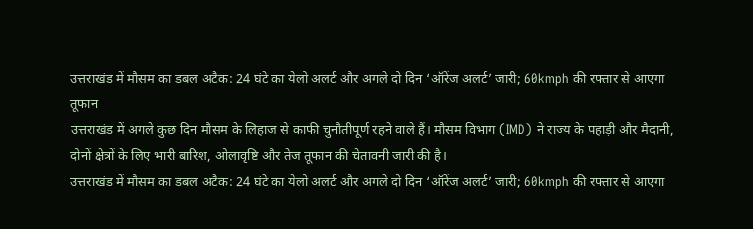उत्तराखंड में मौसम का डबल अटैक: 24 घंटे का येलो अलर्ट और अगले दो दिन ‘ऑरेंज अलर्ट’ जारी; 60kmph की रफ्तार से आएगा तूफान
उत्तराखंड में अगले कुछ दिन मौसम के लिहाज से काफी चुनौतीपूर्ण रहने वाले हैं। मौसम विभाग (IMD) ने राज्य के पहाड़ी और मैदानी, दोनों क्षेत्रों के लिए भारी बारिश, ओलावृष्टि और तेज तूफान की चेतावनी जारी की है।
उत्तराखंड में मौसम का डबल अटैक: 24 घंटे का येलो अलर्ट और अगले दो दिन ‘ऑरेंज अलर्ट’ जारी; 60kmph की रफ्तार से आएगा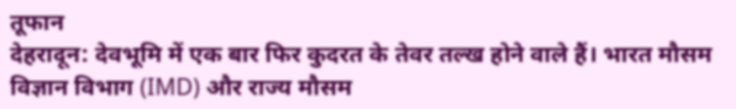तूफान
देहरादून: देवभूमि में एक बार फिर कुदरत के तेवर तल्ख होने वाले हैं। भारत मौसम विज्ञान विभाग (IMD) और राज्य मौसम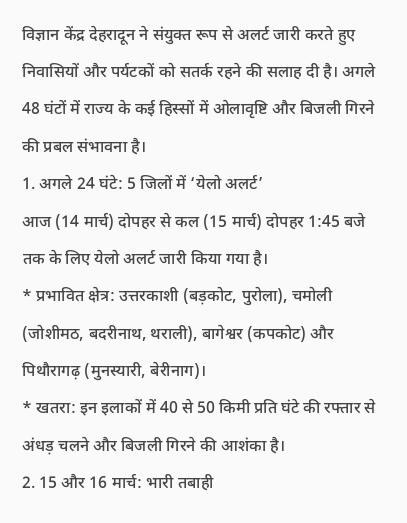विज्ञान केंद्र देहरादून ने संयुक्त रूप से अलर्ट जारी करते हुए निवासियों और पर्यटकों को सतर्क रहने की सलाह दी है। अगले 48 घंटों में राज्य के कई हिस्सों में ओलावृष्टि और बिजली गिरने की प्रबल संभावना है।
1. अगले 24 घंटे: 5 जिलों में ‘येलो अलर्ट’
आज (14 मार्च) दोपहर से कल (15 मार्च) दोपहर 1:45 बजे तक के लिए येलो अलर्ट जारी किया गया है।
* प्रभावित क्षेत्र: उत्तरकाशी (बड़कोट, पुरोला), चमोली (जोशीमठ, बदरीनाथ, थराली), बागेश्वर (कपकोट) और पिथौरागढ़ (मुनस्यारी, बेरीनाग)।
* खतरा: इन इलाकों में 40 से 50 किमी प्रति घंटे की रफ्तार से अंधड़ चलने और बिजली गिरने की आशंका है।
2. 15 और 16 मार्च: भारी तबाही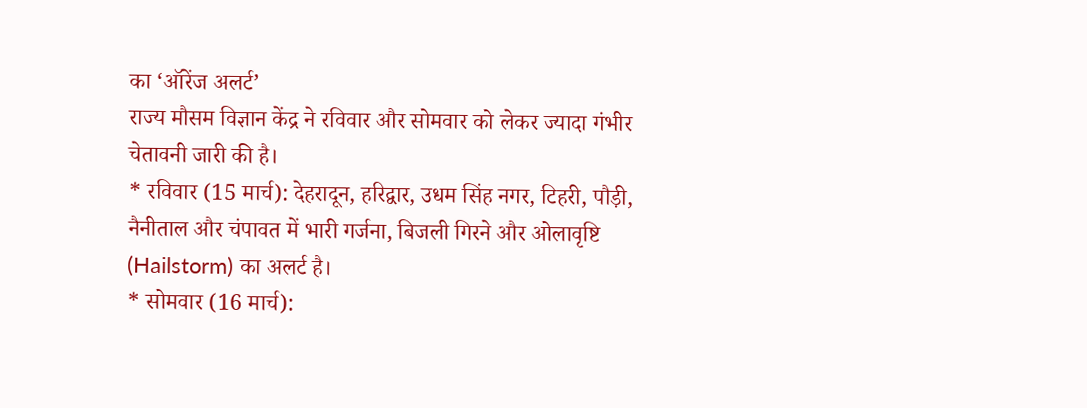का ‘ऑरेंज अलर्ट’
राज्य मौसम विज्ञान केंद्र ने रविवार और सोमवार को लेकर ज्यादा गंभीर चेतावनी जारी की है।
* रविवार (15 मार्च): देहरादून, हरिद्वार, उधम सिंह नगर, टिहरी, पौड़ी, नैनीताल और चंपावत में भारी गर्जना, बिजली गिरने और ओलावृष्टि (Hailstorm) का अलर्ट है।
* सोमवार (16 मार्च):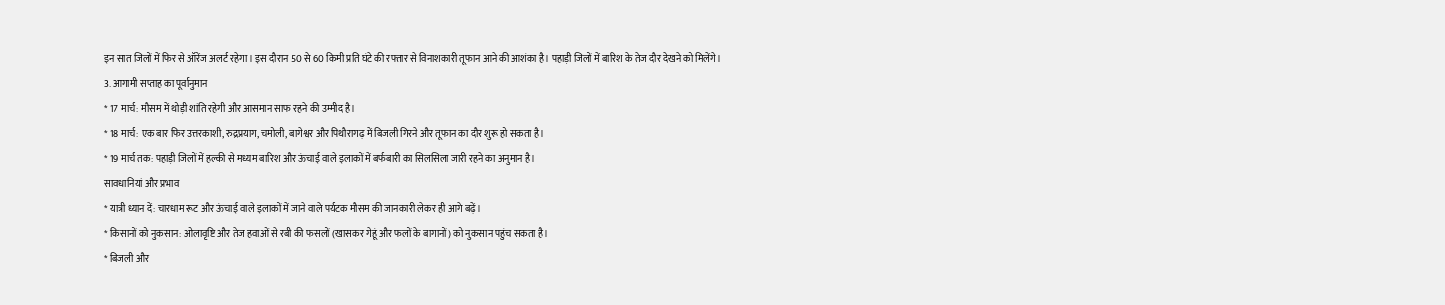इन सात जिलों में फिर से ऑरेंज अलर्ट रहेगा। इस दौरान 50 से 60 किमी प्रति घंटे की रफ्तार से विनाशकारी तूफान आने की आशंका है। पहाड़ी जिलों में बारिश के तेज दौर देखने को मिलेंगे।
3. आगामी सप्ताह का पूर्वानुमान
* 17 मार्च: मौसम में थोड़ी शांति रहेगी और आसमान साफ रहने की उम्मीद है।
* 18 मार्च: एक बार फिर उत्तरकाशी, रुद्रप्रयाग, चमोली, बागेश्वर और पिथौरागढ़ में बिजली गिरने और तूफान का दौर शुरू हो सकता है।
* 19 मार्च तक: पहाड़ी जिलों में हल्की से मध्यम बारिश और ऊंचाई वाले इलाकों में बर्फबारी का सिलसिला जारी रहने का अनुमान है।
सावधानियां और प्रभाव
* यात्री ध्यान दें: चारधाम रूट और ऊंचाई वाले इलाकों में जाने वाले पर्यटक मौसम की जानकारी लेकर ही आगे बढ़ें।
* किसानों को नुकसान: ओलावृष्टि और तेज हवाओं से रबी की फसलों (खासकर गेहूं और फलों के बागानों) को नुकसान पहुंच सकता है।
* बिजली और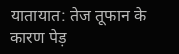यातायात: तेज तूफान के कारण पेड़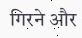गिरने और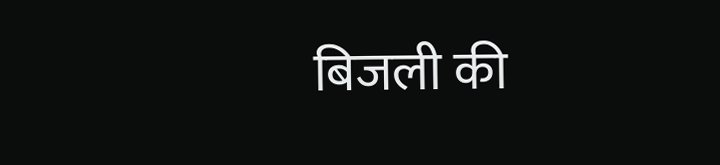बिजली की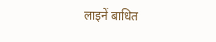लाइनें बाधित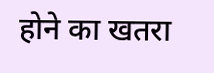होने का खतरा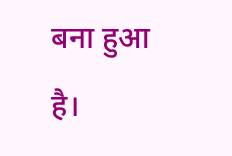बना हुआ है।